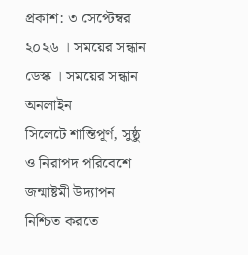প্রকাশ: ৩ সেপ্টেম্বর ২০২৬ । সময়ের সন্ধান ডেস্ক । সময়ের সন্ধান অনলাইন
সিলেটে শান্তিপূর্ণ, সুষ্ঠু ও নিরাপদ পরিবেশে জন্মাষ্টমী উদ্যাপন নিশ্চিত করতে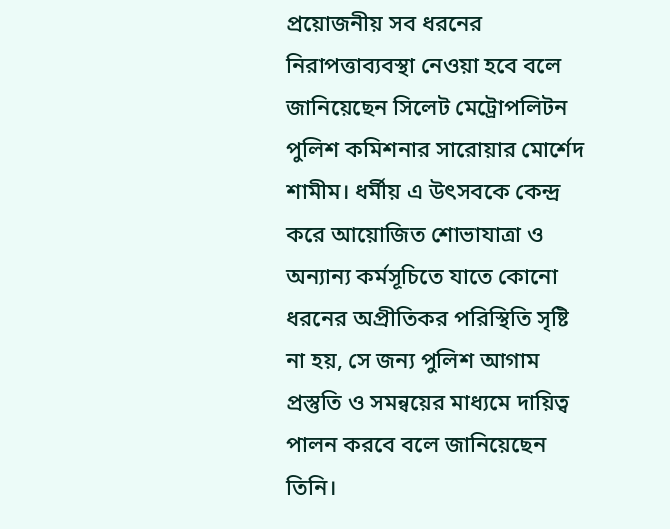প্রয়োজনীয় সব ধরনের নিরাপত্তাব্যবস্থা নেওয়া হবে বলে জানিয়েছেন সিলেট মেট্রোপলিটন পুলিশ কমিশনার সারোয়ার মোর্শেদ শামীম। ধর্মীয় এ উৎসবকে কেন্দ্র করে আয়োজিত শোভাযাত্রা ও অন্যান্য কর্মসূচিতে যাতে কোনো ধরনের অপ্রীতিকর পরিস্থিতি সৃষ্টি না হয়, সে জন্য পুলিশ আগাম প্রস্তুতি ও সমন্বয়ের মাধ্যমে দায়িত্ব পালন করবে বলে জানিয়েছেন তিনি।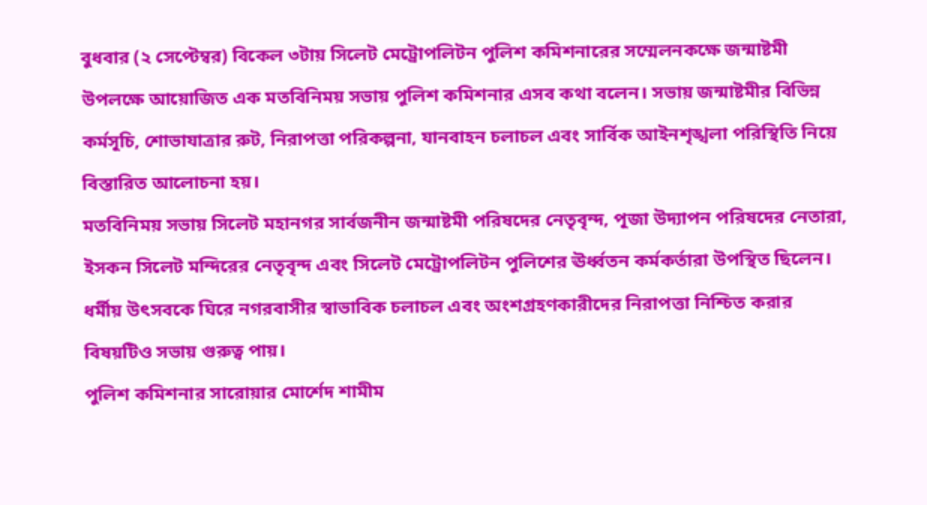বুধবার (২ সেপ্টেম্বর) বিকেল ৩টায় সিলেট মেট্রোপলিটন পুলিশ কমিশনারের সম্মেলনকক্ষে জন্মাষ্টমী উপলক্ষে আয়োজিত এক মতবিনিময় সভায় পুলিশ কমিশনার এসব কথা বলেন। সভায় জন্মাষ্টমীর বিভিন্ন কর্মসূচি, শোভাযাত্রার রুট, নিরাপত্তা পরিকল্পনা, যানবাহন চলাচল এবং সার্বিক আইনশৃঙ্খলা পরিস্থিতি নিয়ে বিস্তারিত আলোচনা হয়।
মতবিনিময় সভায় সিলেট মহানগর সার্বজনীন জন্মাষ্টমী পরিষদের নেতৃবৃন্দ, পূজা উদ্যাপন পরিষদের নেতারা, ইসকন সিলেট মন্দিরের নেতৃবৃন্দ এবং সিলেট মেট্রোপলিটন পুলিশের ঊর্ধ্বতন কর্মকর্তারা উপস্থিত ছিলেন। ধর্মীয় উৎসবকে ঘিরে নগরবাসীর স্বাভাবিক চলাচল এবং অংশগ্রহণকারীদের নিরাপত্তা নিশ্চিত করার বিষয়টিও সভায় গুরুত্ব পায়।
পুলিশ কমিশনার সারোয়ার মোর্শেদ শামীম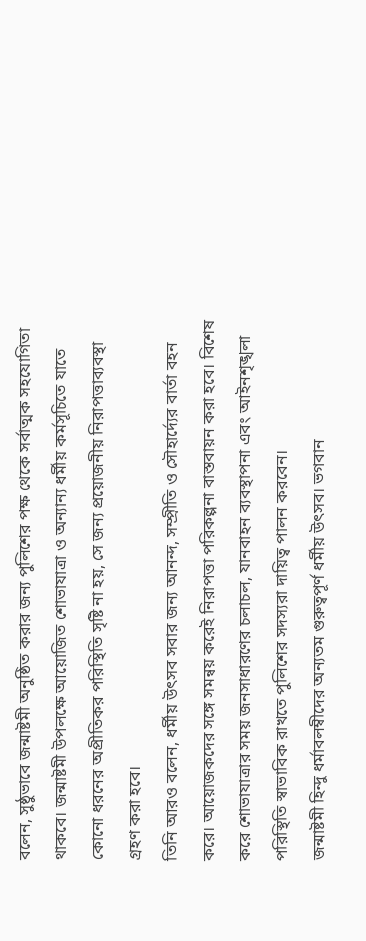বলেন, সুষ্ঠুভাবে জন্মাষ্টমী অনুষ্ঠিত করার জন্য পুলিশের পক্ষ থেকে সর্বাত্মক সহযোগিতা থাকবে। জন্মাষ্টমী উপলক্ষে আয়োজিত শোভাযাত্রা ও অন্যান্য ধর্মীয় কর্মসূচিতে যাতে কোনো ধরনের অপ্রীতিকর পরিস্থিতি সৃষ্টি না হয়, সে জন্য প্রয়োজনীয় নিরাপত্তাব্যবস্থা গ্রহণ করা হবে।
তিনি আরও বলেন, ধর্মীয় উৎসব সবার জন্য আনন্দ, সম্প্রীতি ও সৌহার্দ্যের বার্তা বহন করে। আয়োজকদের সঙ্গে সমন্বয় করেই নিরাপত্তা পরিকল্পনা বাস্তবায়ন করা হবে। বিশেষ করে শোভাযাত্রার সময় জনসাধারণের চলাচল, যানবাহন ব্যবস্থাপনা এবং আইনশৃঙ্খলা পরিস্থিতি স্বাভাবিক রাখতে পুলিশের সদস্যরা দায়িত্ব পালন করবেন।
জন্মাষ্টমী হিন্দু ধর্মাবলম্বীদের অন্যতম গুরুত্বপূর্ণ ধর্মীয় উৎসব। ভগবান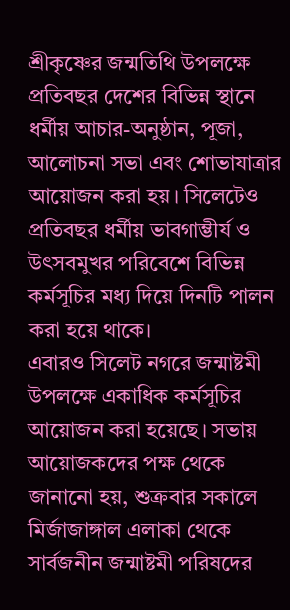শ্রীকৃষ্ণের জন্মতিথি উপলক্ষে প্রতিবছর দেশের বিভিন্ন স্থানে ধর্মীয় আচার-অনুষ্ঠান, পূজা, আলোচনা সভা এবং শোভাযাত্রার আয়োজন করা হয়। সিলেটেও প্রতিবছর ধর্মীয় ভাবগাম্ভীর্য ও উৎসবমুখর পরিবেশে বিভিন্ন কর্মসূচির মধ্য দিয়ে দিনটি পালন করা হয়ে থাকে।
এবারও সিলেট নগরে জন্মাষ্টমী উপলক্ষে একাধিক কর্মসূচির আয়োজন করা হয়েছে। সভায় আয়োজকদের পক্ষ থেকে জানানো হয়, শুক্রবার সকালে মির্জাজাঙ্গাল এলাকা থেকে সার্বজনীন জন্মাষ্টমী পরিষদের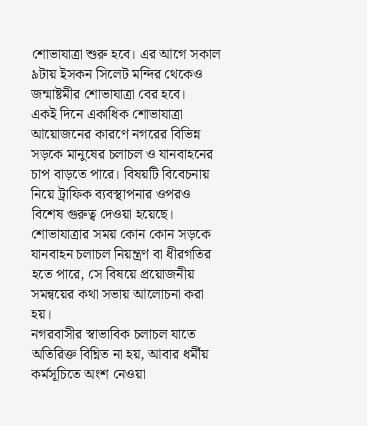শোভাযাত্রা শুরু হবে। এর আগে সকাল ৯টায় ইসকন সিলেট মন্দির থেকেও জন্মাষ্টমীর শোভাযাত্রা বের হবে।
একই দিনে একাধিক শোভাযাত্রা আয়োজনের কারণে নগরের বিভিন্ন সড়কে মানুষের চলাচল ও যানবাহনের চাপ বাড়তে পারে। বিষয়টি বিবেচনায় নিয়ে ট্রাফিক ব্যবস্থাপনার ওপরও বিশেষ গুরুত্ব দেওয়া হয়েছে। শোভাযাত্রার সময় কোন কোন সড়কে যানবাহন চলাচল নিয়ন্ত্রণ বা ধীরগতির হতে পারে, সে বিষয়ে প্রয়োজনীয় সমন্বয়ের কথা সভায় আলোচনা করা হয়।
নগরবাসীর স্বাভাবিক চলাচল যাতে অতিরিক্ত বিঘ্নিত না হয়, আবার ধর্মীয় কর্মসূচিতে অংশ নেওয়া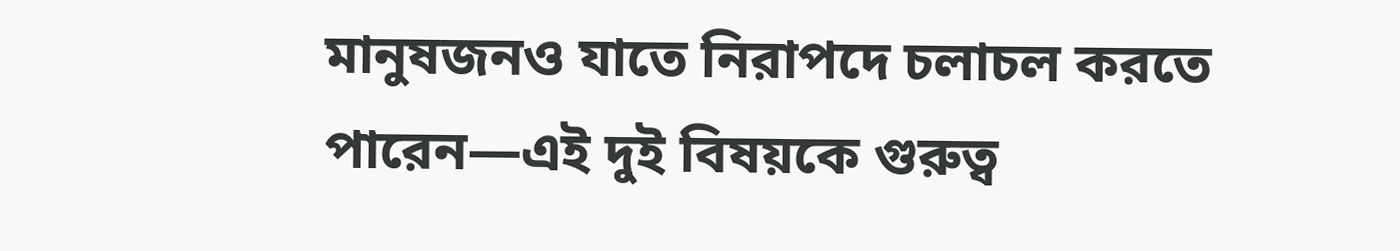মানুষজনও যাতে নিরাপদে চলাচল করতে পারেন—এই দুই বিষয়কে গুরুত্ব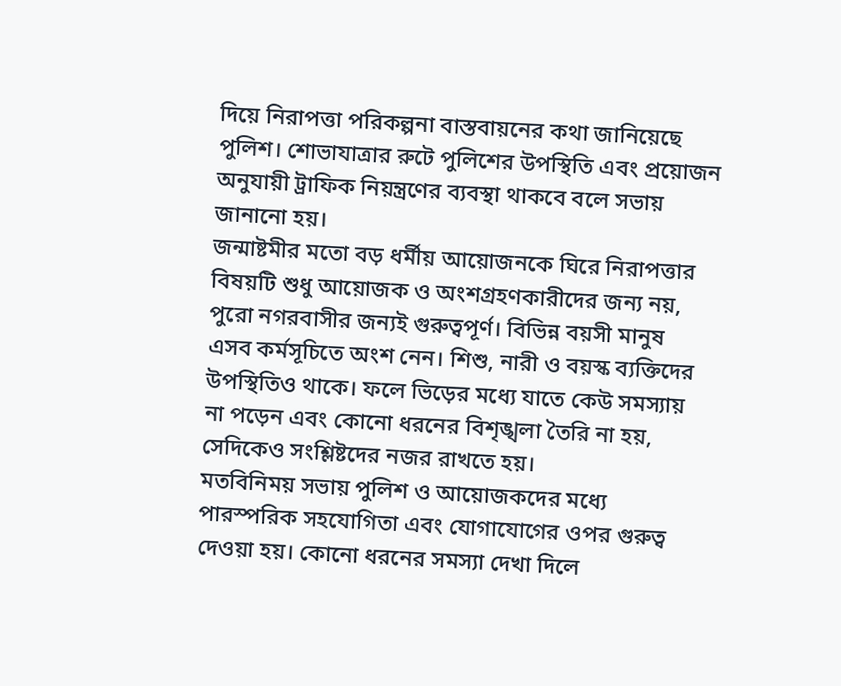দিয়ে নিরাপত্তা পরিকল্পনা বাস্তবায়নের কথা জানিয়েছে পুলিশ। শোভাযাত্রার রুটে পুলিশের উপস্থিতি এবং প্রয়োজন অনুযায়ী ট্রাফিক নিয়ন্ত্রণের ব্যবস্থা থাকবে বলে সভায় জানানো হয়।
জন্মাষ্টমীর মতো বড় ধর্মীয় আয়োজনকে ঘিরে নিরাপত্তার বিষয়টি শুধু আয়োজক ও অংশগ্রহণকারীদের জন্য নয়, পুরো নগরবাসীর জন্যই গুরুত্বপূর্ণ। বিভিন্ন বয়সী মানুষ এসব কর্মসূচিতে অংশ নেন। শিশু, নারী ও বয়স্ক ব্যক্তিদের উপস্থিতিও থাকে। ফলে ভিড়ের মধ্যে যাতে কেউ সমস্যায় না পড়েন এবং কোনো ধরনের বিশৃঙ্খলা তৈরি না হয়, সেদিকেও সংশ্লিষ্টদের নজর রাখতে হয়।
মতবিনিময় সভায় পুলিশ ও আয়োজকদের মধ্যে পারস্পরিক সহযোগিতা এবং যোগাযোগের ওপর গুরুত্ব দেওয়া হয়। কোনো ধরনের সমস্যা দেখা দিলে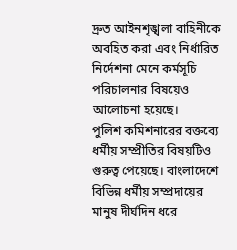দ্রুত আইনশৃঙ্খলা বাহিনীকে অবহিত করা এবং নির্ধারিত নির্দেশনা মেনে কর্মসূচি পরিচালনার বিষয়েও আলোচনা হয়েছে।
পুলিশ কমিশনারের বক্তব্যে ধর্মীয় সম্প্রীতির বিষয়টিও গুরুত্ব পেয়েছে। বাংলাদেশে বিভিন্ন ধর্মীয় সম্প্রদায়ের মানুষ দীর্ঘদিন ধরে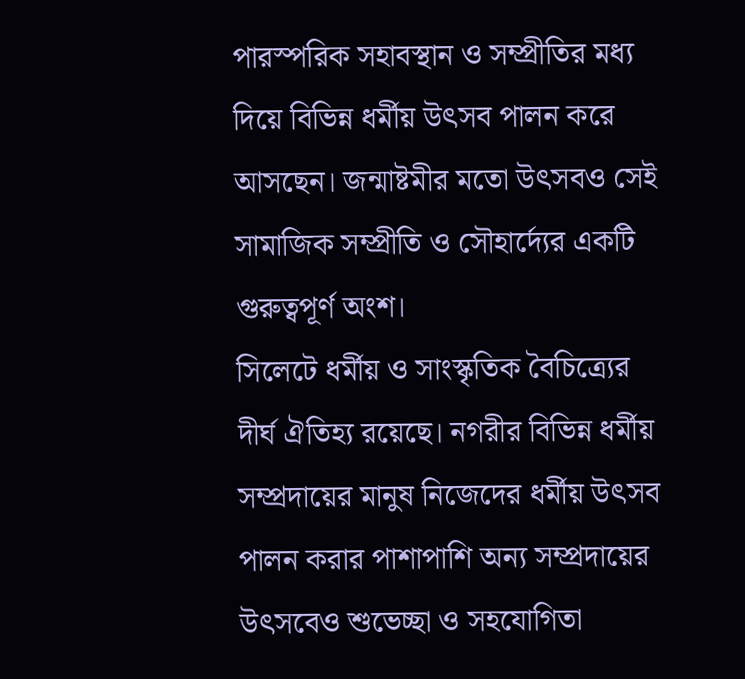পারস্পরিক সহাবস্থান ও সম্প্রীতির মধ্য দিয়ে বিভিন্ন ধর্মীয় উৎসব পালন করে আসছেন। জন্মাষ্টমীর মতো উৎসবও সেই সামাজিক সম্প্রীতি ও সৌহার্দ্যের একটি গুরুত্বপূর্ণ অংশ।
সিলেটে ধর্মীয় ও সাংস্কৃতিক বৈচিত্র্যের দীর্ঘ ঐতিহ্য রয়েছে। নগরীর বিভিন্ন ধর্মীয় সম্প্রদায়ের মানুষ নিজেদের ধর্মীয় উৎসব পালন করার পাশাপাশি অন্য সম্প্রদায়ের উৎসবেও শুভেচ্ছা ও সহযোগিতা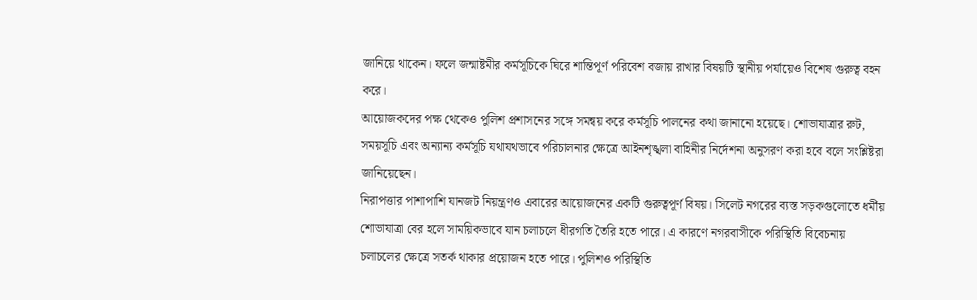জানিয়ে থাকেন। ফলে জন্মাষ্টমীর কর্মসূচিকে ঘিরে শান্তিপূর্ণ পরিবেশ বজায় রাখার বিষয়টি স্থানীয় পর্যায়েও বিশেষ গুরুত্ব বহন করে।
আয়োজকদের পক্ষ থেকেও পুলিশ প্রশাসনের সঙ্গে সমন্বয় করে কর্মসূচি পালনের কথা জানানো হয়েছে। শোভাযাত্রার রুট, সময়সূচি এবং অন্যান্য কর্মসূচি যথাযথভাবে পরিচালনার ক্ষেত্রে আইনশৃঙ্খলা বাহিনীর নির্দেশনা অনুসরণ করা হবে বলে সংশ্লিষ্টরা জানিয়েছেন।
নিরাপত্তার পাশাপাশি যানজট নিয়ন্ত্রণও এবারের আয়োজনের একটি গুরুত্বপূর্ণ বিষয়। সিলেট নগরের ব্যস্ত সড়কগুলোতে ধর্মীয় শোভাযাত্রা বের হলে সাময়িকভাবে যান চলাচলে ধীরগতি তৈরি হতে পারে। এ কারণে নগরবাসীকে পরিস্থিতি বিবেচনায় চলাচলের ক্ষেত্রে সতর্ক থাকার প্রয়োজন হতে পারে। পুলিশও পরিস্থিতি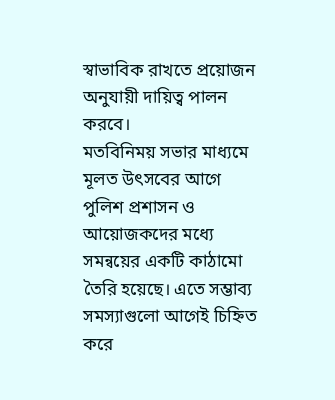স্বাভাবিক রাখতে প্রয়োজন অনুযায়ী দায়িত্ব পালন করবে।
মতবিনিময় সভার মাধ্যমে মূলত উৎসবের আগে পুলিশ প্রশাসন ও আয়োজকদের মধ্যে সমন্বয়ের একটি কাঠামো তৈরি হয়েছে। এতে সম্ভাব্য সমস্যাগুলো আগেই চিহ্নিত করে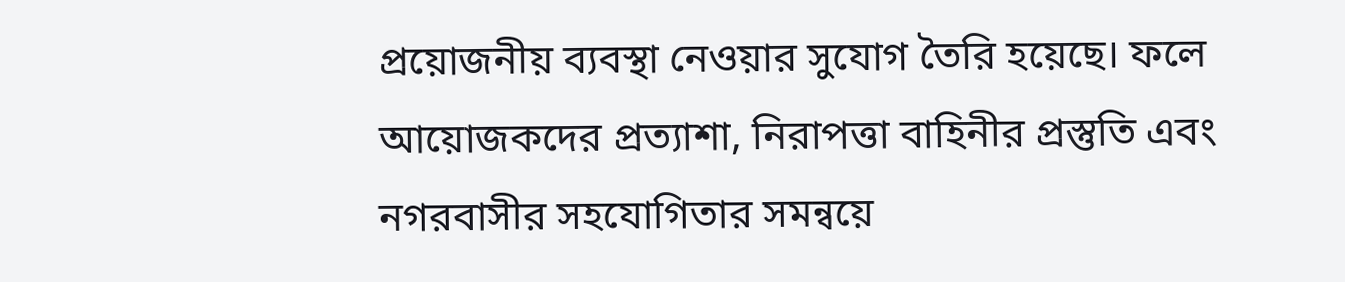প্রয়োজনীয় ব্যবস্থা নেওয়ার সুযোগ তৈরি হয়েছে। ফলে আয়োজকদের প্রত্যাশা, নিরাপত্তা বাহিনীর প্রস্তুতি এবং নগরবাসীর সহযোগিতার সমন্বয়ে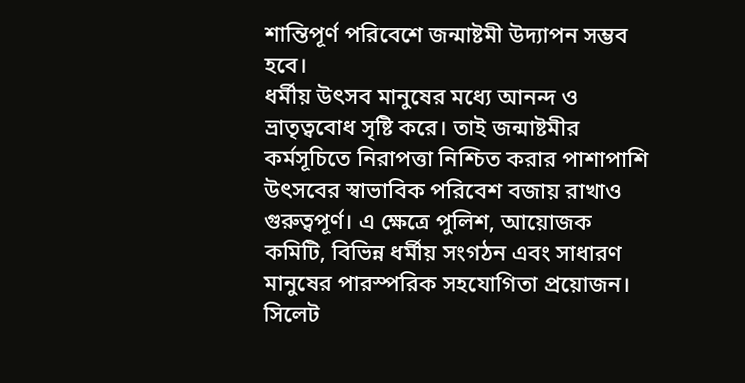শান্তিপূর্ণ পরিবেশে জন্মাষ্টমী উদ্যাপন সম্ভব হবে।
ধর্মীয় উৎসব মানুষের মধ্যে আনন্দ ও ভ্রাতৃত্ববোধ সৃষ্টি করে। তাই জন্মাষ্টমীর কর্মসূচিতে নিরাপত্তা নিশ্চিত করার পাশাপাশি উৎসবের স্বাভাবিক পরিবেশ বজায় রাখাও গুরুত্বপূর্ণ। এ ক্ষেত্রে পুলিশ, আয়োজক কমিটি, বিভিন্ন ধর্মীয় সংগঠন এবং সাধারণ মানুষের পারস্পরিক সহযোগিতা প্রয়োজন।
সিলেট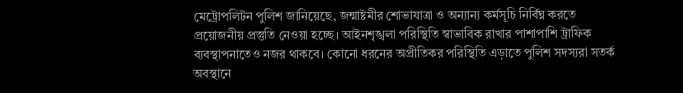মেট্রোপলিটন পুলিশ জানিয়েছে, জন্মাষ্টমীর শোভাযাত্রা ও অন্যান্য কর্মসূচি নির্বিঘ্ন করতে প্রয়োজনীয় প্রস্তুতি নেওয়া হচ্ছে। আইনশৃঙ্খলা পরিস্থিতি স্বাভাবিক রাখার পাশাপাশি ট্রাফিক ব্যবস্থাপনাতেও নজর থাকবে। কোনো ধরনের অপ্রীতিকর পরিস্থিতি এড়াতে পুলিশ সদস্যরা সতর্ক অবস্থানে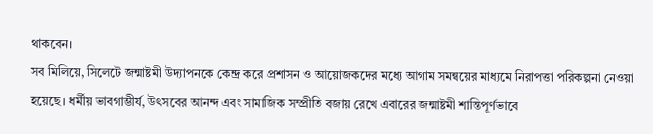থাকবেন।
সব মিলিয়ে, সিলেটে জন্মাষ্টমী উদ্যাপনকে কেন্দ্র করে প্রশাসন ও আয়োজকদের মধ্যে আগাম সমন্বয়ের মাধ্যমে নিরাপত্তা পরিকল্পনা নেওয়া হয়েছে। ধর্মীয় ভাবগাম্ভীর্য, উৎসবের আনন্দ এবং সামাজিক সম্প্রীতি বজায় রেখে এবারের জন্মাষ্টমী শান্তিপূর্ণভাবে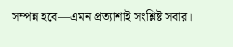সম্পন্ন হবে—এমন প্রত্যাশাই সংশ্লিষ্ট সবার।